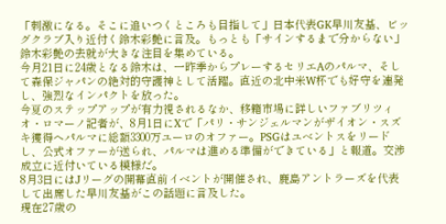「刺激になる。そこに追いつくところも目指して」日本代表GK早川友基、ビッグクラブ入り近付く鈴木彩艶に言及。もっとも「サインするまで分からない」
鈴木彩艶の去就が大きな注目を集めている。
今月21日に24歳となる鈴木は、一昨季からプレーするセリエAのパルマ、そして森保ジャパンの絶対的守護神として活躍。直近の北中米W杯でも好守を連発し、強烈なインパクトを放った。
今夏のステップアップが有力視されるなか、移籍市場に詳しいファブリツィオ・ロマーノ記者が、8月1日にXで「パリ・サンジェルマンがザイオン・スズキ獲得へパルマに総額3300万ユーロのオファー。PSGはユベントスをリードし、公式オファーが送られ、パルマは進める準備ができている」と報道。交渉成立に近付いている模様だ。
8月3日にはJリーグの開幕直前イベントが開催され、鹿島アントラーズを代表して出席した早川友基がこの話題に言及した。
現在27歳の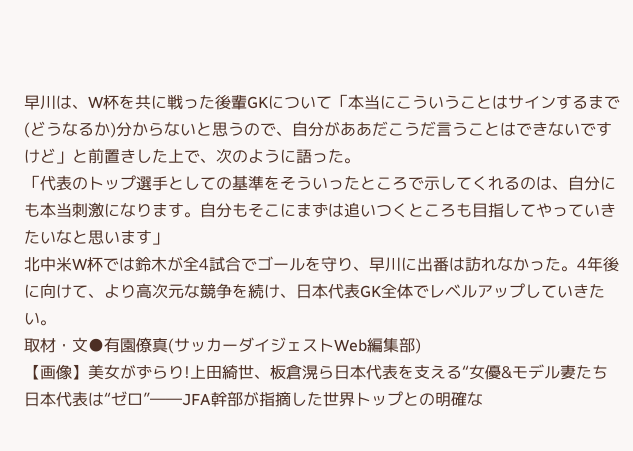早川は、W杯を共に戦った後輩GKについて「本当にこういうことはサインするまで(どうなるか)分からないと思うので、自分がああだこうだ言うことはできないですけど」と前置きした上で、次のように語った。
「代表のトップ選手としての基準をそういったところで示してくれるのは、自分にも本当刺激になります。自分もそこにまずは追いつくところも目指してやっていきたいなと思います」
北中米W杯では鈴木が全4試合でゴールを守り、早川に出番は訪れなかった。4年後に向けて、より高次元な競争を続け、日本代表GK全体でレベルアップしていきたい。
取材・文●有園僚真(サッカーダイジェストWeb編集部)
【画像】美女がずらり!上田綺世、板倉滉ら日本代表を支える“女優&モデル妻たち
日本代表は“ゼロ”――JFA幹部が指摘した世界トップとの明確な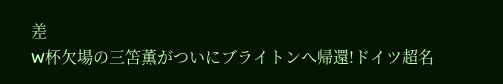差
W杯欠場の三笘薫がついにブライトンへ帰還!ドイツ超名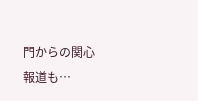門からの関心報道も…